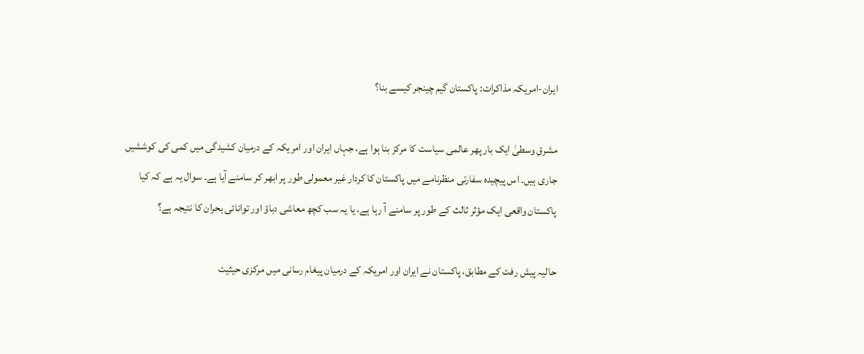ایران-امریکہ مذاکرات: پاکستان گیم چینجر کیسے بنا؟

مشرقِ وسطیٰ ایک بار پھر عالمی سیاست کا مرکز بنا ہوا ہے، جہاں ایران اور امریکہ کے درمیان کشیدگی میں کمی کی کوششیں جاری ہیں۔ اس پیچیدہ سفارتی منظرنامے میں پاکستان کا کردار غیر معمولی طور پر ابھر کر سامنے آیا ہے۔ سوال یہ ہے کہ کیا پاکستان واقعی ایک مؤثر ثالث کے طور پر سامنے آ رہا ہے، یا یہ سب کچھ معاشی دباؤ اور توانائی بحران کا نتیجہ ہے؟

حالیہ پیش رفت کے مطابق، پاکستان نے ایران اور امریکہ کے درمیان پیغام رسانی میں مرکزی حیثیت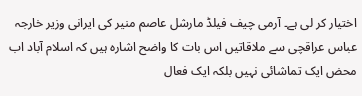اختیار کر لی ہے۔ آرمی چیف فیلڈ مارشل عاصم منیر کی ایرانی وزیر خارجہ عباس عراقچی سے ملاقاتیں اس بات کا واضح اشارہ ہیں کہ اسلام آباد اب محض ایک تماشائی نہیں بلکہ ایک فعال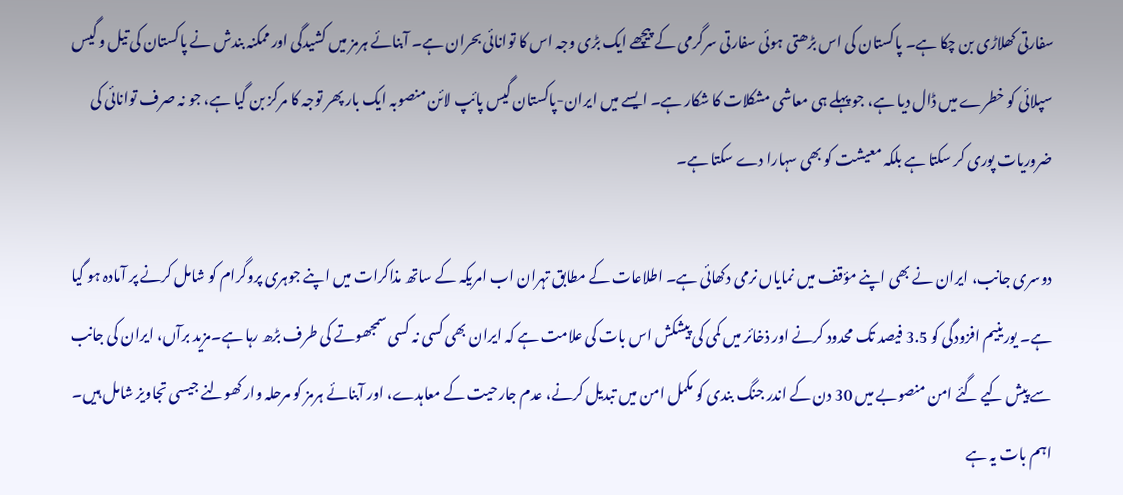سفارتی کھلاڑی بن چکا ہے۔ پاکستان کی اس بڑھتی ہوئی سفارتی سرگرمی کے پیچھے ایک بڑی وجہ اس کا توانائی بحران ہے۔ آبنائے ہرمز میں کشیدگی اور ممکنہ بندش نے پاکستان کی تیل و گیس سپلائی کو خطرے میں ڈال دیا ہے، جو پہلے ہی معاشی مشکلات کا شکار ہے۔ ایسے میں ایران-پاکستان گیس پائپ لائن منصوبہ ایک بار پھر توجہ کا مرکز بن گیا ہے، جو نہ صرف توانائی کی ضروریات پوری کر سکتا ہے بلکہ معیشت کو بھی سہارا دے سکتا ہے۔

دوسری جانب، ایران نے بھی اپنے مؤقف میں نمایاں نرمی دکھائی ہے۔ اطلاعات کے مطابق تہران اب امریکہ کے ساتھ مذاکرات میں اپنے جوہری پروگرام کو شامل کرنے پر آمادہ ہو گیا ہے۔ یورینیم افزودگی کو 3.5 فیصد تک محدود کرنے اور ذخائر میں کمی کی پیشکش اس بات کی علامت ہے کہ ایران بھی کسی نہ کسی سمجھوتے کی طرف بڑھ رہا ہے۔مزید برآں، ایران کی جانب سے پیش کیے گئے امن منصوبے میں 30 دن کے اندر جنگ بندی کو مکمل امن میں تبدیل کرنے، عدم جارحیت کے معاہدے، اور آبنائے ہرمز کو مرحلہ وار کھولنے جیسی تجاویز شامل ہیں۔ اہم بات یہ ہے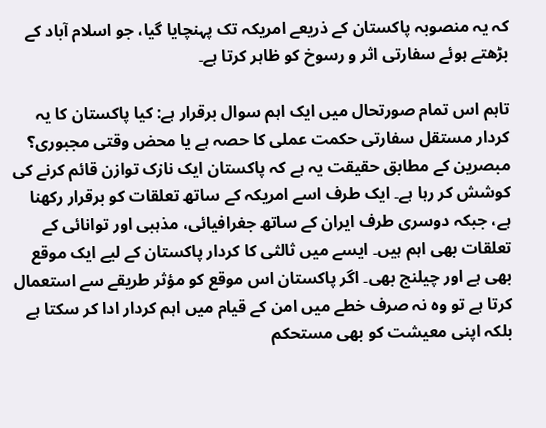کہ یہ منصوبہ پاکستان کے ذریعے امریکہ تک پہنچایا گیا، جو اسلام آباد کے بڑھتے ہوئے سفارتی اثر و رسوخ کو ظاہر کرتا ہے۔

تاہم اس تمام صورتحال میں ایک اہم سوال برقرار ہے: کیا پاکستان کا یہ کردار مستقل سفارتی حکمت عملی کا حصہ ہے یا محض وقتی مجبوری؟ مبصرین کے مطابق حقیقت یہ ہے کہ پاکستان ایک نازک توازن قائم کرنے کی کوشش کر رہا ہے۔ ایک طرف اسے امریکہ کے ساتھ تعلقات کو برقرار رکھنا ہے، جبکہ دوسری طرف ایران کے ساتھ جغرافیائی، مذہبی اور توانائی کے تعلقات بھی اہم ہیں۔ ایسے میں ثالثی کا کردار پاکستان کے لیے ایک موقع بھی ہے اور چیلنج بھی۔ اگر پاکستان اس موقع کو مؤثر طریقے سے استعمال کرتا ہے تو وہ نہ صرف خطے میں امن کے قیام میں اہم کردار ادا کر سکتا ہے بلکہ اپنی معیشت کو بھی مستحکم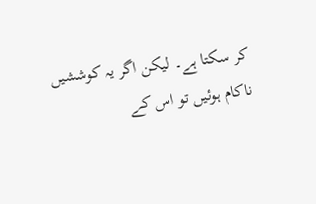کر سکتا ہے۔ لیکن اگر یہ کوششیں ناکام ہوئیں تو اس کے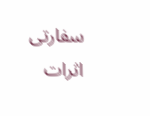سفارتی اثرات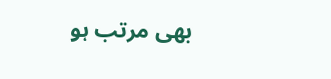بھی مرتب ہو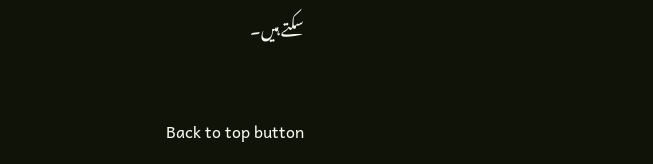سکتے ہیں۔

Back to top button